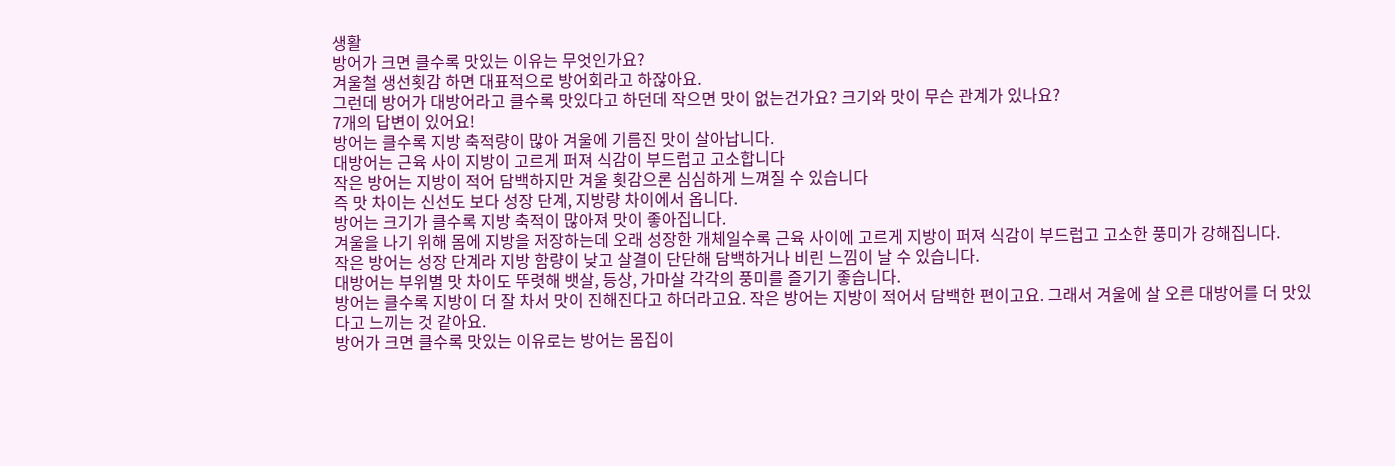생활
방어가 크면 클수록 맛있는 이유는 무엇인가요?
겨울철 생선횟감 하면 대표적으로 방어회라고 하잖아요.
그런데 방어가 대방어라고 클수록 맛있다고 하던데 작으면 맛이 없는건가요? 크기와 맛이 무슨 관계가 있나요?
7개의 답변이 있어요!
방어는 클수록 지방 축적량이 많아 겨울에 기름진 맛이 살아납니다.
대방어는 근육 사이 지방이 고르게 퍼져 식감이 부드럽고 고소합니다
작은 방어는 지방이 적어 담백하지만 겨울 횟감으론 심심하게 느껴질 수 있습니다
즉 맛 차이는 신선도 보다 성장 단계, 지방량 차이에서 옵니다.
방어는 크기가 클수록 지방 축적이 많아져 맛이 좋아집니다.
겨울을 나기 위해 몸에 지방을 저장하는데 오래 성장한 개체일수록 근육 사이에 고르게 지방이 퍼져 식감이 부드럽고 고소한 풍미가 강해집니다.
작은 방어는 성장 단계라 지방 함량이 낮고 살결이 단단해 담백하거나 비린 느낌이 날 수 있습니다.
대방어는 부위별 맛 차이도 뚜렷해 뱃살, 등상, 가마살 각각의 풍미를 즐기기 좋습니다.
방어는 클수록 지방이 더 잘 차서 맛이 진해진다고 하더라고요. 작은 방어는 지방이 적어서 담백한 편이고요. 그래서 겨울에 살 오른 대방어를 더 맛있다고 느끼는 것 같아요.
방어가 크면 클수록 맛있는 이유로는 방어는 몸집이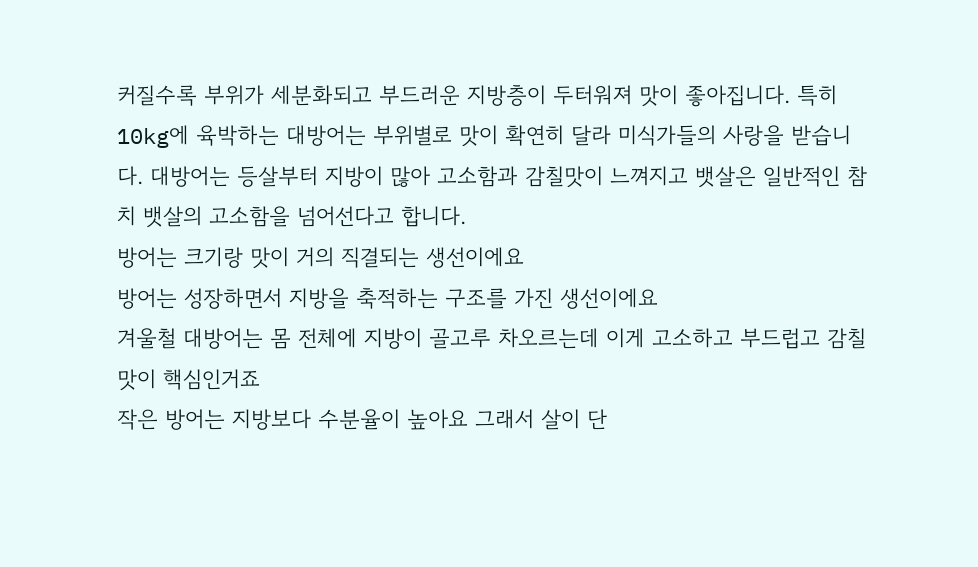커질수록 부위가 세분화되고 부드러운 지방층이 두터워져 맛이 좋아집니다. 특히 10kg에 육박하는 대방어는 부위별로 맛이 확연히 달라 미식가들의 사랑을 받습니다. 대방어는 등살부터 지방이 많아 고소함과 감칠맛이 느껴지고 뱃살은 일반적인 참치 뱃살의 고소함을 넘어선다고 합니다.
방어는 크기랑 맛이 거의 직결되는 생선이에요
방어는 성장하면서 지방을 축적하는 구조를 가진 생선이에요
겨울철 대방어는 몸 전체에 지방이 골고루 차오르는데 이게 고소하고 부드럽고 감칠맛이 핵심인거죠
작은 방어는 지방보다 수분율이 높아요 그래서 살이 단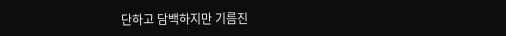단하고 담백하지만 기름진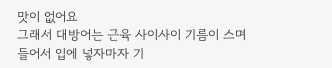맛이 없어요
그래서 대방어는 근육 사이사이 기름이 스며들어서 입에 넣자마자 기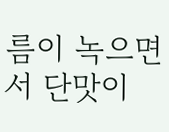름이 녹으면서 단맛이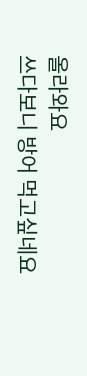올라와요
쓰다보니 방어 먹고싶네요